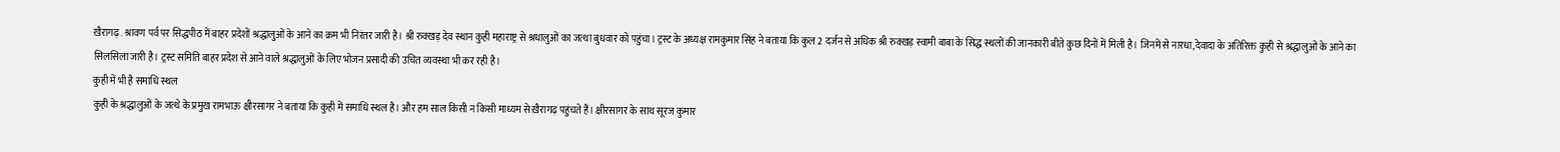ख़ैरागढ़. श्रावण पर्व पर सिद्धपीठ में बाहर प्रदेशों श्रद्धालुओं के आने का क्रम भी निरंतर जारी है। श्री रुक्खड़ देव स्थान कुही महाराष्ट्र से श्रधालुओं का जत्था बुधवार को पहुंचा। ट्रस्ट के अध्यक्ष रामकुमार सिंह ने बताया कि कुल 2 दर्जन से अधिक श्री रुक्खड़ स्वामी बाबा के सिद्ध स्थलों की जानकारी बीते कुछ दिनों में मिली है। जिनमें से नारधा,देवादा के अतिरिक्त कुही से श्रद्धालुओं के आने का सिलसिला जारी है। ट्रस्ट समिति बाहर प्रदेश से आने वाले श्रद्धालुओं के लिए भोजन प्रसादी की उचित व्यवस्था भी कर रही है।
कुही में भी है समाधि स्थल
कुही के श्रद्धालुओं के जत्थे के प्रमुख रामभाऊ क्षीरसागर ने बताया कि कुही में समाधि स्थल है। और हम साल किसी न किसी माध्यम से ख़ैरागढ़ पहुंचते हैं। क्षीरसागर के साथ सूरज कुमार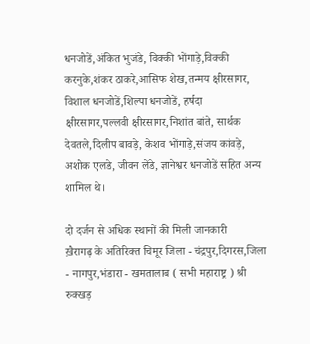धनजोडें,अंकित भुजंडे, विक्की भोंगाड़े,विक्की करनुके,शंकर ठाकरे,आसिफ शेख,तन्मय क्षीरसागर, विशाल धनजोडें,शिल्पा धनजोडें, हर्षदा क्षीरसागर,पल्लवी क्षीरसागर,निशांत बांते, सार्थक देवतले,दिलीप बावड़े, केशव भोंगाड़े,संजय कांवड़े, अशोक एलडे, जीवन लेंडे, ज्ञानेश्वर धनजोडें सहित अन्य शामिल थे।

दो दर्जन से अधिक स्थानों की मिली जानकारी
ख़ैरागढ़ के अतिरिक्त चिमूर जिला - चंद्रपुर,दिगरस,जिला - नागपुर,भंडारा - खमतालाब ( सभी महाराष्ट्र ) श्री रुक्खड़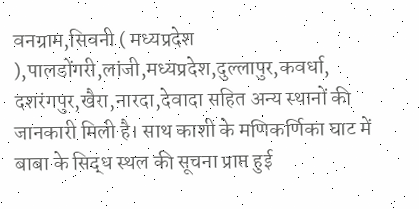वनग्राम,सिवनी ( मध्यप्रदेश ),पालडोंगरी,लांजी,मध्यप्रदेश,दुल्लापुर,कवर्धा, दशरंगपुर,खैरा,नारदा,देवादा सहित अन्य स्थानों की जानकारी मिली है। साथ काशी के मणिकर्णिका घाट में बाबा के सिद्ध स्थल की सूचना प्राप्त हुई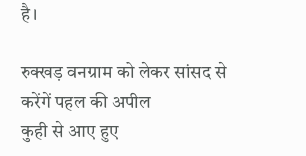है।

रुक्खड़ वनग्राम को लेकर सांसद से करेंगें पहल की अपील
कुही से आए हुए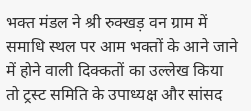भक्त मंडल ने श्री रुक्खड़ वन ग्राम में समाधि स्थल पर आम भक्तों के आने जाने में होने वाली दिक्कतों का उल्लेख किया तो ट्रस्ट समिति के उपाध्यक्ष और सांसद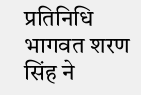प्रतिनिधि भागवत शरण सिंह ने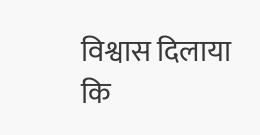विश्वास दिलाया कि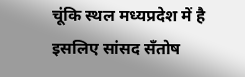चूंकि स्थल मध्यप्रदेश में है इसलिए सांसद सँतोष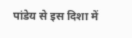पांडेय से इस दिशा में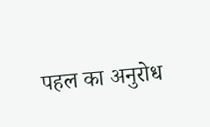पहल का अनुरोध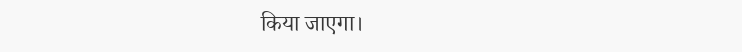किया जाएगा।